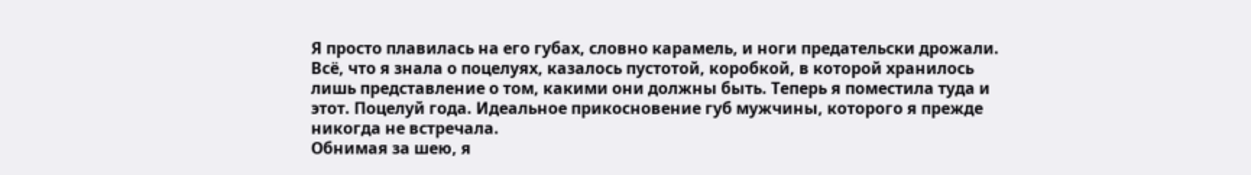Я просто плавилась на его губах, словно карамель, и ноги предательски дрожали. Всё, что я знала о поцелуях, казалось пустотой, коробкой, в которой хранилось лишь представление о том, какими они должны быть. Теперь я поместила туда и этот. Поцелуй года. Идеальное прикосновение губ мужчины, которого я прежде никогда не встречала.
Обнимая за шею, я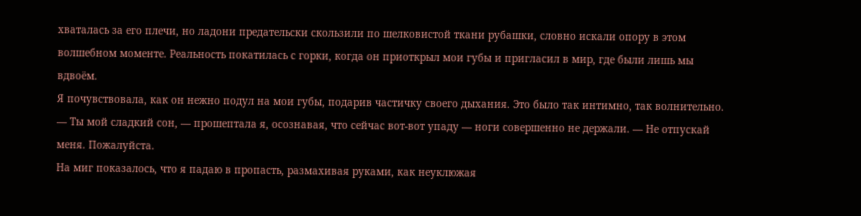хваталась за его плечи, но ладони предательски скользили по шелковистой ткани рубашки, словно искали опору в этом волшебном моменте. Реальность покатилась с горки, когда он приоткрыл мои губы и пригласил в мир, где были лишь мы вдвоём.
Я почувствовала, как он нежно подул на мои губы, подарив частичку своего дыхания. Это было так интимно, так волнительно.
— Ты мой сладкий сон, — прошептала я, осознавая, что сейчас вот-вот упаду — ноги совершенно не держали. — Не отпускай меня. Пожалуйста.
На миг показалось, что я падаю в пропасть, размахивая руками, как неуклюжая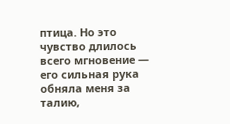птица. Но это чувство длилось всего мгновение — его сильная рука обняла меня за талию,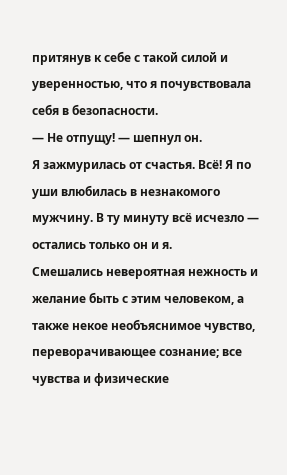притянув к себе с такой силой и уверенностью, что я почувствовала себя в безопасности.
— Не отпущу! — шепнул он.
Я зажмурилась от счастья. Всё! Я по уши влюбилась в незнакомого мужчину. В ту минуту всё исчезло — остались только он и я.
Смешались невероятная нежность и желание быть с этим человеком, а также некое необъяснимое чувство, переворачивающее сознание; все чувства и физические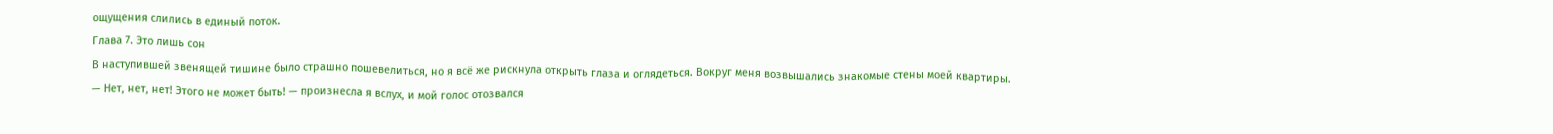ощущения слились в единый поток.
Глава 7. Это лишь сон
В наступившей звенящей тишине было страшно пошевелиться, но я всё же рискнула открыть глаза и оглядеться. Вокруг меня возвышались знакомые стены моей квартиры.
— Нет, нет, нет! Этого не может быть! — произнесла я вслух, и мой голос отозвался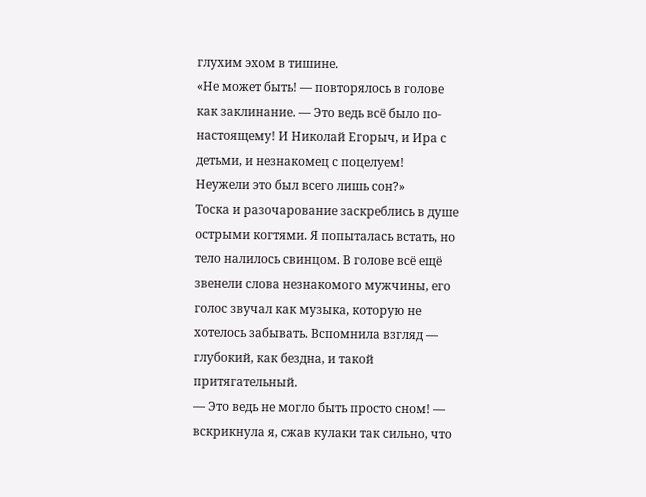глухим эхом в тишине.
«Не может быть! — повторялось в голове как заклинание. — Это ведь всё было по-настоящему! И Николай Егорыч, и Ира с детьми, и незнакомец с поцелуем! Неужели это был всего лишь сон?»
Тоска и разочарование заскреблись в душе острыми когтями. Я попыталась встать, но тело налилось свинцом. В голове всё ещё звенели слова незнакомого мужчины, его голос звучал как музыка, которую не хотелось забывать. Вспомнила взгляд — глубокий, как бездна, и такой притягательный.
— Это ведь не могло быть просто сном! — вскрикнула я, сжав кулаки так сильно, что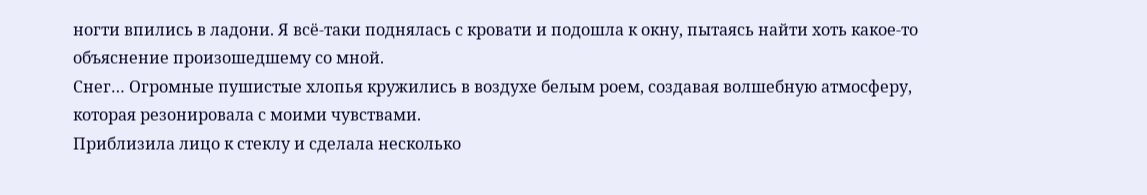ногти впились в ладони. Я всё-таки поднялась с кровати и подошла к окну, пытаясь найти хоть какое-то объяснение произошедшему со мной.
Снег… Огромные пушистые хлопья кружились в воздухе белым роем, создавая волшебную атмосферу, которая резонировала с моими чувствами.
Приблизила лицо к стеклу и сделала несколько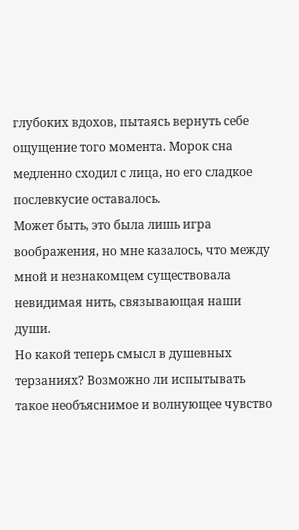глубоких вдохов, пытаясь вернуть себе ощущение того момента. Морок сна медленно сходил с лица, но его сладкое послевкусие оставалось.
Может быть, это была лишь игра воображения, но мне казалось, что между мной и незнакомцем существовала невидимая нить, связывающая наши души.
Но какой теперь смысл в душевных терзаниях? Возможно ли испытывать такое необъяснимое и волнующее чувство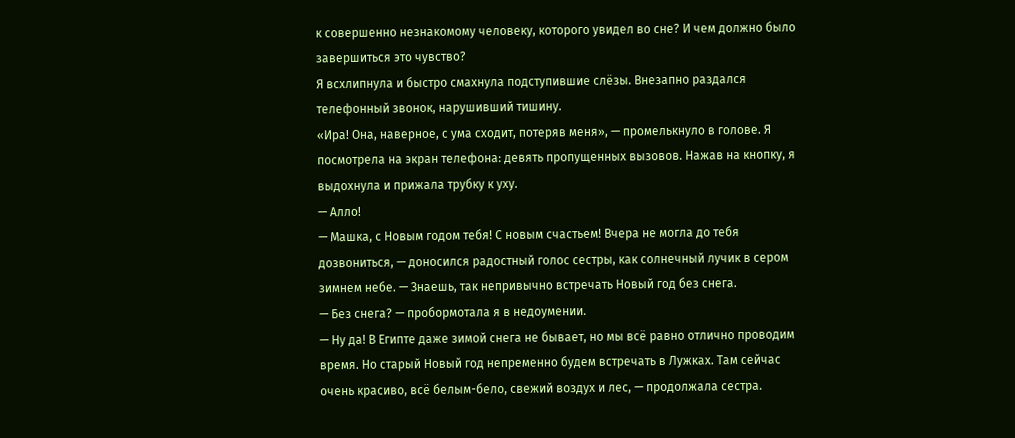к совершенно незнакомому человеку, которого увидел во сне? И чем должно было завершиться это чувство?
Я всхлипнула и быстро смахнула подступившие слёзы. Внезапно раздался телефонный звонок, нарушивший тишину.
«Ира! Она, наверное, с ума сходит, потеряв меня», — промелькнуло в голове. Я посмотрела на экран телефона: девять пропущенных вызовов. Нажав на кнопку, я выдохнула и прижала трубку к уху.
— Алло!
— Машка, с Новым годом тебя! С новым счастьем! Вчера не могла до тебя дозвониться, — доносился радостный голос сестры, как солнечный лучик в сером зимнем небе. — Знаешь, так непривычно встречать Новый год без снега.
— Без снега? — пробормотала я в недоумении.
— Ну да! В Египте даже зимой снега не бывает, но мы всё равно отлично проводим время. Но старый Новый год непременно будем встречать в Лужках. Там сейчас очень красиво, всё белым-бело, свежий воздух и лес, — продолжала сестра.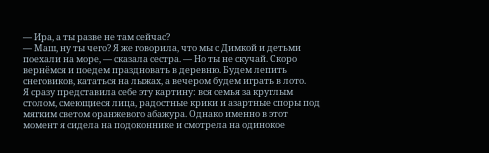— Ира, а ты разве не там сейчас?
— Маш, ну ты чего? Я же говорила, что мы с Димкой и детьми поехали на море, — сказала сестра. — Но ты не скучай. Скоро вернёмся и поедем праздновать в деревню. Будем лепить снеговиков, кататься на лыжах, а вечером будем играть в лото.
Я сразу представила себе эту картину: вся семья за круглым столом, смеющиеся лица, радостные крики и азартные споры под мягким светом оранжевого абажура. Однако именно в этот момент я сидела на подоконнике и смотрела на одинокое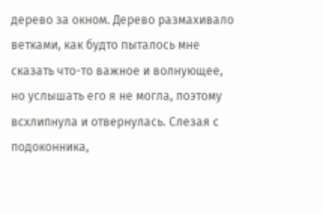дерево за окном. Дерево размахивало ветками, как будто пыталось мне сказать что-то важное и волнующее, но услышать его я не могла, поэтому всхлипнула и отвернулась. Слезая с подоконника,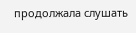продолжала слушать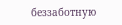беззаботную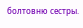болтовню сестры.